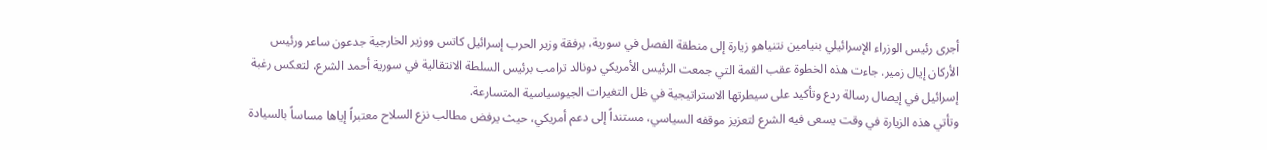أجرى رئيس الوزراء الإسرائيلي بنيامين نتنياهو زيارة إلى منطقة الفصل في سورية، برفقة وزير الحرب إسرائيل كاتس ووزير الخارجية جدعون ساعر ورئيس الأركان إيال زمير. جاءت هذه الخطوة عقب القمة التي جمعت الرئيس الأمريكي دونالد ترامب برئيس السلطة الانتقالية في سورية أحمد الشرع، لتعكس رغبة إسرائيل في إيصال رسالة ردع وتأكيد على سيطرتها الاستراتيجية في ظل التغيرات الجيوسياسية المتسارعة.
وتأتي هذه الزيارة في وقت يسعى فيه الشرع لتعزيز موقفه السياسي، مستنداً إلى دعم أمريكي، حيث يرفض مطالب نزع السلاح معتبراً إياها مساساً بالسيادة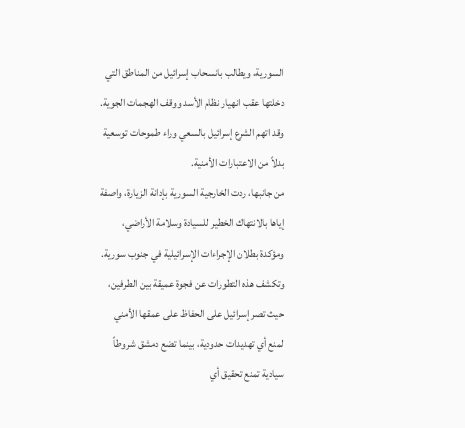السورية، ويطالب بانسحاب إسرائيل من المناطق التي دخلتها عقب انهيار نظام الأسد ووقف الهجمات الجوية. وقد اتهم الشرع إسرائيل بالسعي وراء طموحات توسعية بدلاً من الاعتبارات الأمنية.
من جانبها، ردت الخارجية السورية بإدانة الزيارة، واصفة إياها بالانتهاك الخطير للسيادة وسلامة الأراضي، ومؤكدة بطلان الإجراءات الإسرائيلية في جنوب سورية. وتكشف هذه التطورات عن فجوة عميقة بين الطرفين، حيث تصر إسرائيل على الحفاظ على عمقها الأمني لمنع أي تهديدات حدودية، بينما تضع دمشق شروطاً سيادية تمنع تحقيق أي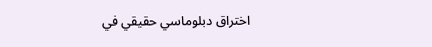اختراق دبلوماسي حقيقي في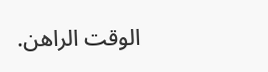الوقت الراهن.